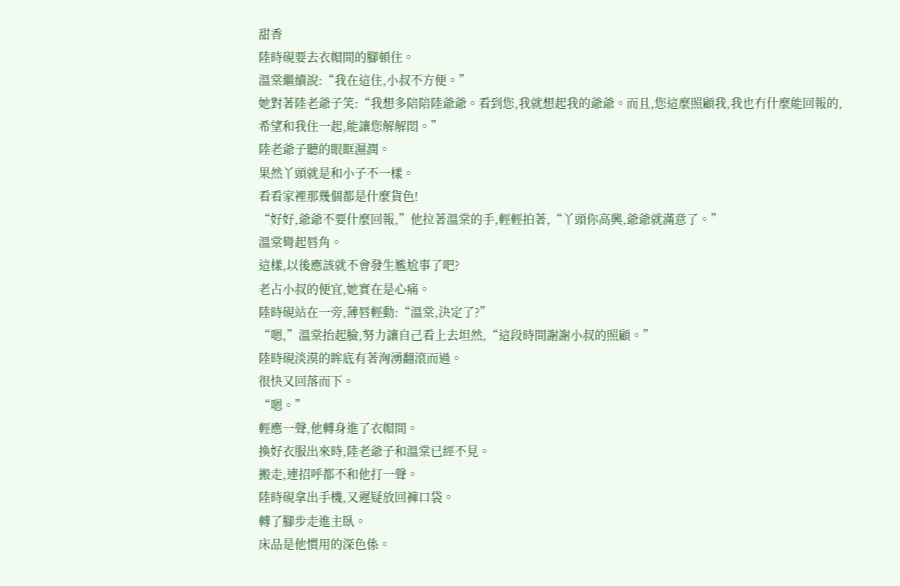甜香
陸時硯要去衣帽間的腳頓住。
溫棠繼續說:“我在這住,小叔不方便。”
她對著陸老爺子笑:“我想多陪陪陸爺爺。看到您,我就想起我的爺爺。而且,您這麼照顧我,我也冇什麼能回報的,希望和我住一起,能讓您解解悶。”
陸老爺子聽的眼眶濕潤。
果然丫頭就是和小子不一樣。
看看家裡那幾個都是什麼貨色!
“好好,爺爺不要什麼回報,”他拉著溫棠的手,輕輕拍著,“丫頭你高興,爺爺就滿意了。”
溫棠彎起唇角。
這樣,以後應該就不會發生尷尬事了吧?
老占小叔的便宜,她實在是心痛。
陸時硯站在一旁,薄唇輕動:“溫棠,決定了?”
“嗯,”溫棠抬起臉,努力讓自己看上去坦然,“這段時間謝謝小叔的照顧。”
陸時硯淡漠的眸底有著洶湧翻滾而過。
很快又回落而下。
“嗯。”
輕應一聲,他轉身進了衣帽間。
換好衣服出來時,陸老爺子和溫棠已經不見。
搬走,連招呼都不和他打一聲。
陸時硯拿出手機,又遲疑放回褲口袋。
轉了腳步走進主臥。
床品是他慣用的深色係。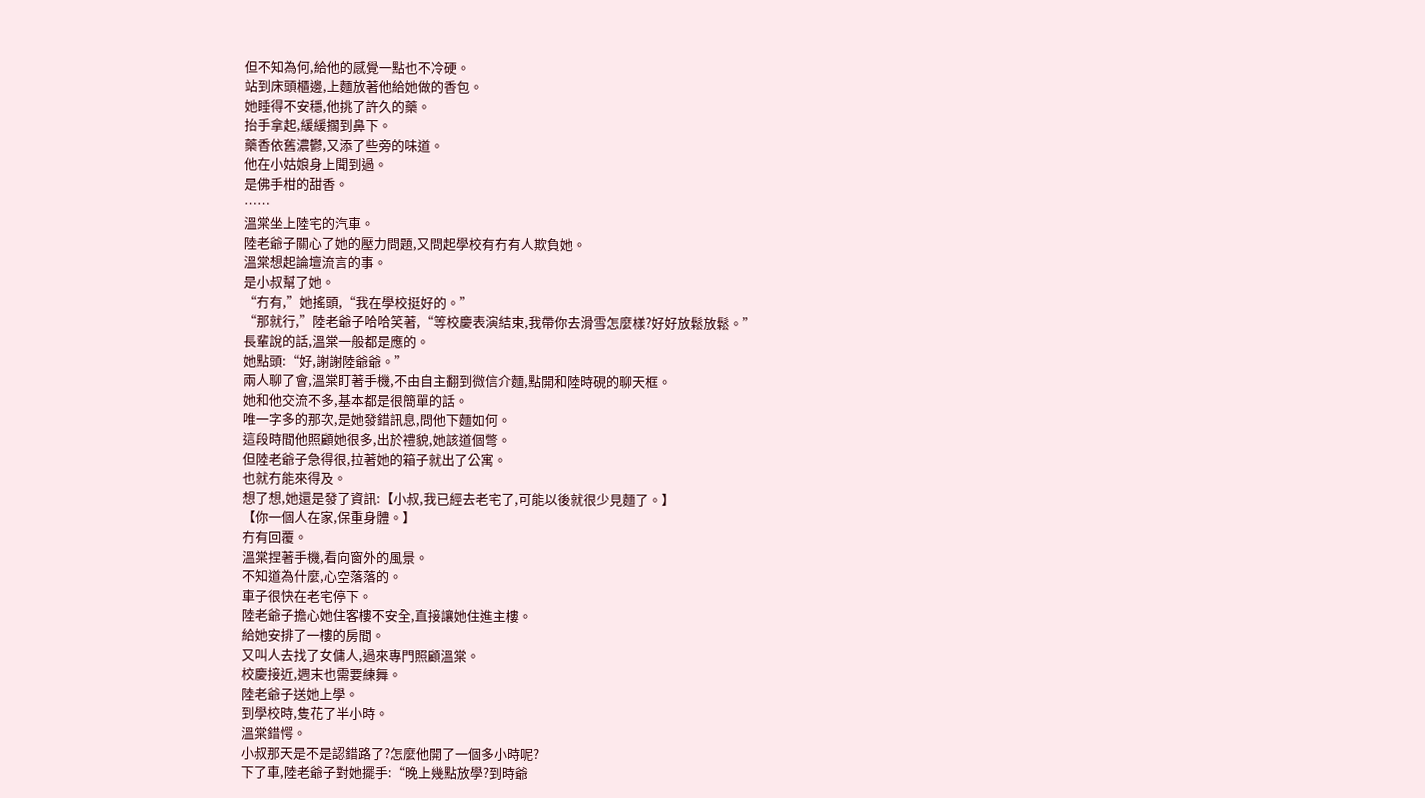但不知為何,給他的感覺一點也不冷硬。
站到床頭櫃邊,上麵放著他給她做的香包。
她睡得不安穩,他挑了許久的藥。
抬手拿起,緩緩擱到鼻下。
藥香依舊濃鬱,又添了些旁的味道。
他在小姑娘身上聞到過。
是佛手柑的甜香。
……
溫棠坐上陸宅的汽車。
陸老爺子關心了她的壓力問題,又問起學校有冇有人欺負她。
溫棠想起論壇流言的事。
是小叔幫了她。
“冇有,”她搖頭,“我在學校挺好的。”
“那就行,”陸老爺子哈哈笑著,“等校慶表演結束,我帶你去滑雪怎麼樣?好好放鬆放鬆。”
長輩說的話,溫棠一般都是應的。
她點頭:“好,謝謝陸爺爺。”
兩人聊了會,溫棠盯著手機,不由自主翻到微信介麵,點開和陸時硯的聊天框。
她和他交流不多,基本都是很簡單的話。
唯一字多的那次,是她發錯訊息,問他下麵如何。
這段時間他照顧她很多,出於禮貌,她該道個彆。
但陸老爺子急得很,拉著她的箱子就出了公寓。
也就冇能來得及。
想了想,她還是發了資訊:【小叔,我已經去老宅了,可能以後就很少見麵了。】
【你一個人在家,保重身體。】
冇有回覆。
溫棠捏著手機,看向窗外的風景。
不知道為什麼,心空落落的。
車子很快在老宅停下。
陸老爺子擔心她住客樓不安全,直接讓她住進主樓。
給她安排了一樓的房間。
又叫人去找了女傭人,過來專門照顧溫棠。
校慶接近,週末也需要練舞。
陸老爺子送她上學。
到學校時,隻花了半小時。
溫棠錯愕。
小叔那天是不是認錯路了?怎麼他開了一個多小時呢?
下了車,陸老爺子對她擺手:“晚上幾點放學?到時爺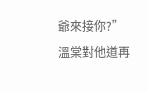爺來接你?”
溫棠對他道再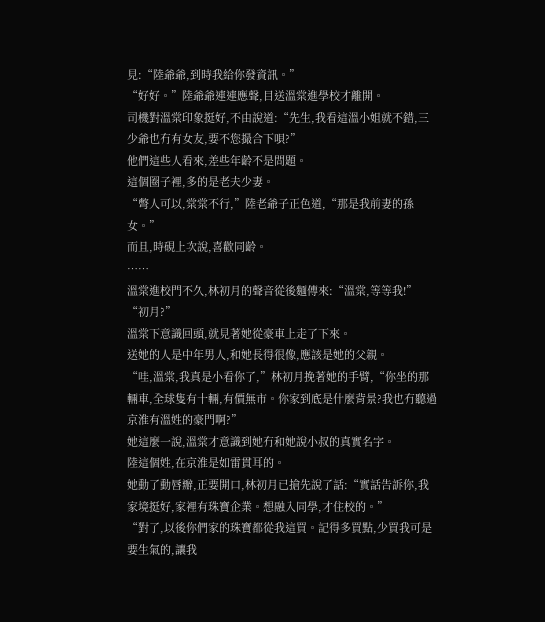見:“陸爺爺,到時我給你發資訊。”
“好好。”陸爺爺連連應聲,目送溫棠進學校才離開。
司機對溫棠印象挺好,不由說道:“先生,我看這溫小姐就不錯,三少爺也冇有女友,要不您撮合下唄?”
他們這些人看來,差些年齡不是問題。
這個圈子裡,多的是老夫少妻。
“彆人可以,棠棠不行,”陸老爺子正色道,“那是我前妻的孫女。”
而且,時硯上次說,喜歡同齡。
……
溫棠進校門不久,林初月的聲音從後麵傳來:“溫棠,等等我!”
“初月?”
溫棠下意識回頭,就見著她從豪車上走了下來。
送她的人是中年男人,和她長得很像,應該是她的父親。
“哇,溫棠,我真是小看你了,”林初月挽著她的手臂,“你坐的那輛車,全球隻有十輛,有價無市。你家到底是什麼背景?我也冇聽過京淮有溫姓的豪門啊?”
她這麼一說,溫棠才意識到她冇和她說小叔的真實名字。
陸這個姓,在京淮是如雷貫耳的。
她動了動唇瓣,正要開口,林初月已搶先說了話:“實話告訴你,我家境挺好,家裡有珠寶企業。想融入同學,才住校的。”
“對了,以後你們家的珠寶都從我這買。記得多買點,少買我可是要生氣的,讓我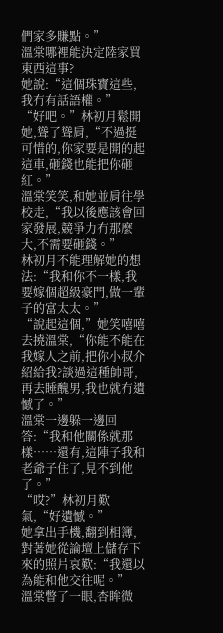們家多賺點。”
溫棠哪裡能決定陸家買東西這事?
她說:“這個珠寶這些,我冇有話語權。”
“好吧。”林初月鬆開她,聳了聳肩,“不過挺可惜的,你家要是開的起這車,砸錢也能把你砸紅。”
溫棠笑笑,和她並肩往學校走,“我以後應該會回家發展,競爭力冇那麼大,不需要砸錢。”
林初月不能理解她的想法:“我和你不一樣,我要嫁個超級豪門,做一輩子的富太太。”
“說起這個,”她笑嘻嘻去撓溫棠,“你能不能在我嫁人之前,把你小叔介紹給我?談過這種帥哥,再去睡醜男,我也就冇遺憾了。”
溫棠一邊躲一邊回答:“我和他關係就那樣……還有,這陣子我和老爺子住了,見不到他了。”
“哎?”林初月歎氣,“好遺憾。”
她拿出手機,翻到相簿,對著她從論壇上儲存下來的照片哀歎:“我還以為能和他交往呢。”
溫棠瞥了一眼,杏眸微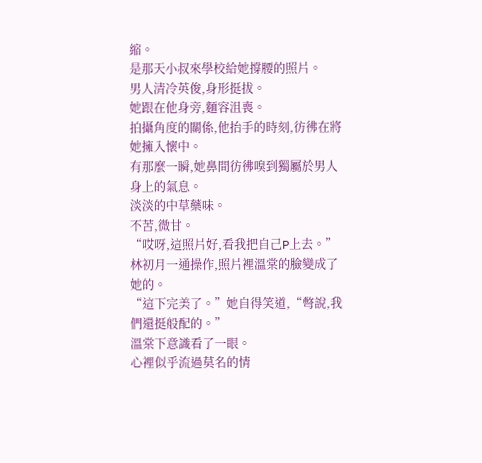縮。
是那天小叔來學校給她撐腰的照片。
男人清冷英俊,身形挺拔。
她跟在他身旁,麵容沮喪。
拍攝角度的關係,他抬手的時刻,彷彿在將她擁入懷中。
有那麼一瞬,她鼻間彷彿嗅到獨屬於男人身上的氣息。
淡淡的中草藥味。
不苦,微甘。
“哎呀,這照片好,看我把自己P上去。”
林初月一通操作,照片裡溫棠的臉變成了她的。
“這下完美了。”她自得笑道,“彆說,我們還挺般配的。”
溫棠下意識看了一眼。
心裡似乎流過莫名的情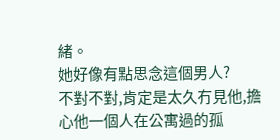緒。
她好像有點思念這個男人?
不對不對,肯定是太久冇見他,擔心他一個人在公寓過的孤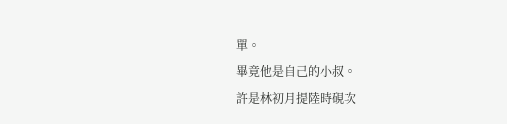單。
畢竟他是自己的小叔。
許是林初月提陸時硯次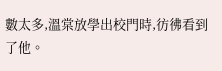數太多,溫棠放學出校門時,彷彿看到了他。